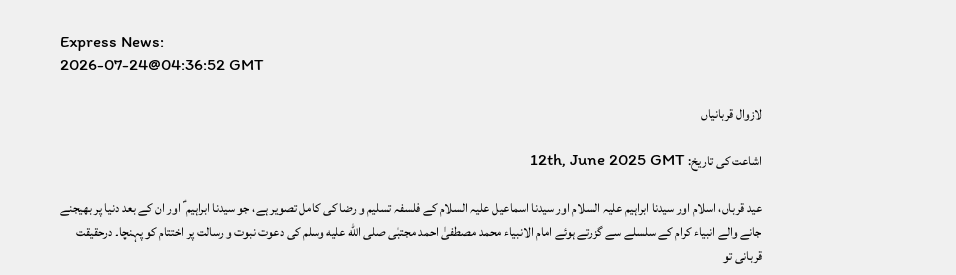Express News:
2026-07-24@04:36:52 GMT

لازوال قربانیاں

اشاعت کی تاریخ: 12th, June 2025 GMT

عید قرباں، اسلام اور سیدنا ابراہیم علیہ السلام اور سیدنا اسماعیل علیہ السلام کے فلسفہ تسلیم و رضا کی کامل تصویر ہے، جو سیدنا ابراہیم ؑ اور ان کے بعد دنیا پر بھیجنے جانے والے انبیاء کرام کے سلسلے سے گزرتے ہوئے امام الانبیاء محمد مصطفیٰ احمد مجتبٰی صلى الله عليه وسلم کی دعوت نبوت و رسالت پر اختتام کو پہنچا۔ درحقیقت قربانی تو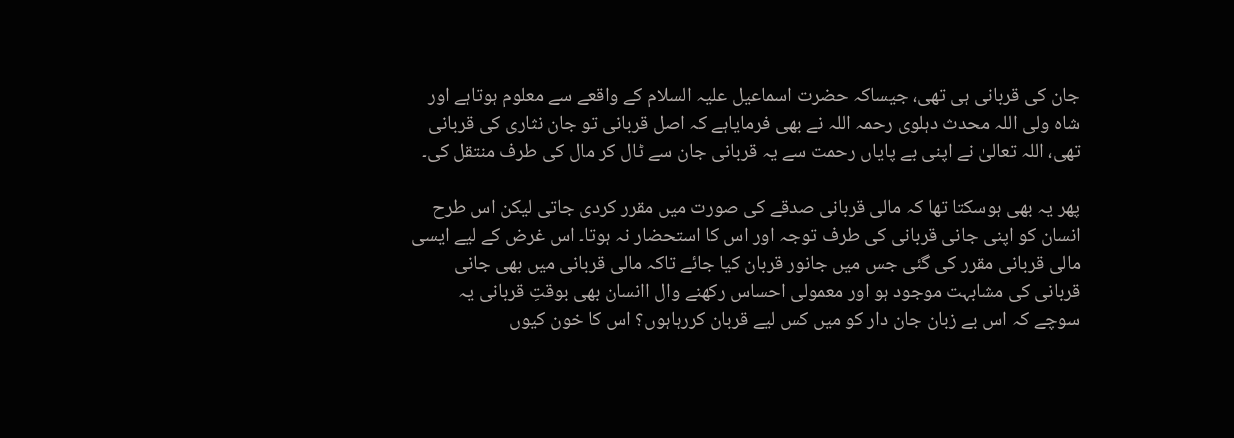جان کی قربانی ہی تھی، جیساکہ حضرت اسماعیل علیہ السلام کے واقعے سے معلوم ہوتاہے اور شاہ ولی اللہ محدث دہلوی رحمہ اللہ نے بھی فرمایاہے کہ اصل قربانی تو جان نثاری کی قربانی تھی، اللہ تعالیٰ نے اپنی بے پایاں رحمت سے یہ قربانی جان سے ٹال کر مال کی طرف منتقل کی۔

پھر یہ بھی ہوسکتا تھا کہ مالی قربانی صدقے کی صورت میں مقرر کردی جاتی لیکن اس طرح انسان کو اپنی جانی قربانی کی طرف توجہ اور اس کا استحضار نہ ہوتا۔ اس غرض کے لیے ایسی مالی قربانی مقرر کی گئی جس میں جانور قربان کیا جائے تاکہ مالی قربانی میں بھی جانی قربانی کی مشابہت موجود ہو اور معمولی احساس رکھنے وال اانسان بھی بوقتِ قربانی یہ سوچے کہ اس بے زبان جان دار کو میں کس لیے قربان کررہاہوں؟ اس کا خون کیوں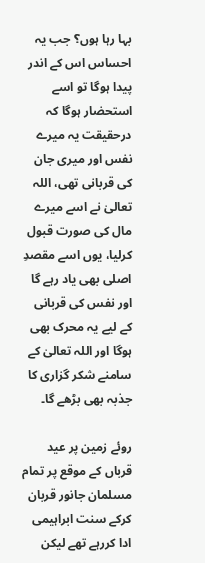بہا رہا ہوں؟ جب یہ احساس اس کے اندر پیدا ہوگا تو اسے استحضار ہوگا کہ درحقیقت یہ میرے نفس اور میری جان کی قربانی تھی، اللہ تعالیٰ نے اسے میرے مال کی صورت قبول کرلیا، یوں اسے مقصدِ اصلی بھی یاد رہے گا اور نفس کی قربانی کے لیے یہ محرک بھی ہوگا اور اللہ تعالیٰ کے سامنے شکر گزاری کا جذبہ بھی بڑھے گا۔

روئے زمین پر عید قرباں کے موقع پر تمام مسلمان جانور قربان کرکے سنت ابراہیمی ادا کررہے تھے لیکن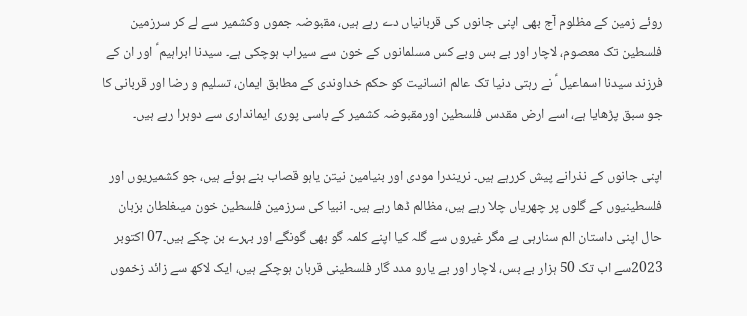روئے زمین کے مظلوم آج بھی اپنی جانوں کی قربانیاں دے رہے ہیں، مقبوضہ جموں وکشمیر سے لے کر سرزمین فلسطین تک معصوم، لاچار اور بے بس وبے کس مسلمانوں کے خون سے سیراب ہوچکی ہے۔ سیدنا ابراہیم ؑ اور ان کے فرزند سیدنا اسماعیل ؑ نے رہتی دنیا تک عالم انسانیت کو حکم خداوندی کے مطابق ایمان، تسلیم و رضا اور قربانی کا جو سبق پڑھایا ہے، اسے ارض مقدس فلسطین اورمقبوضہ کشمیر کے باسی پوری ایمانداری سے دوہرا رہے ہیں۔

اپنی جانوں کے نذرانے پیش کررہے ہیں۔ نریندرا مودی اور بنیامین نیتن یاہو قصاب بنے ہوئے ہیں، جو کشمیریوں اور فلسطینیوں کے گلوں پر چھریاں چلا رہے ہیں، مظالم ڈھا رہے ہیں۔ انبیا کی سرزمین فلسطین خون میںغلطان بزبان حال اپنی داستان الم سنارہی ہے مگر غیروں سے گلہ کیا اپنے کلمہ گو بھی گونگے اور بہرے بن چکے ہیں۔07 اکتوبر 2023سے اب تک 50 ہزار بے بس، لاچار اور بے یارو مدد گار فلسطینی قربان ہوچکے ہیں، ایک لاکھ سے زائد زخموں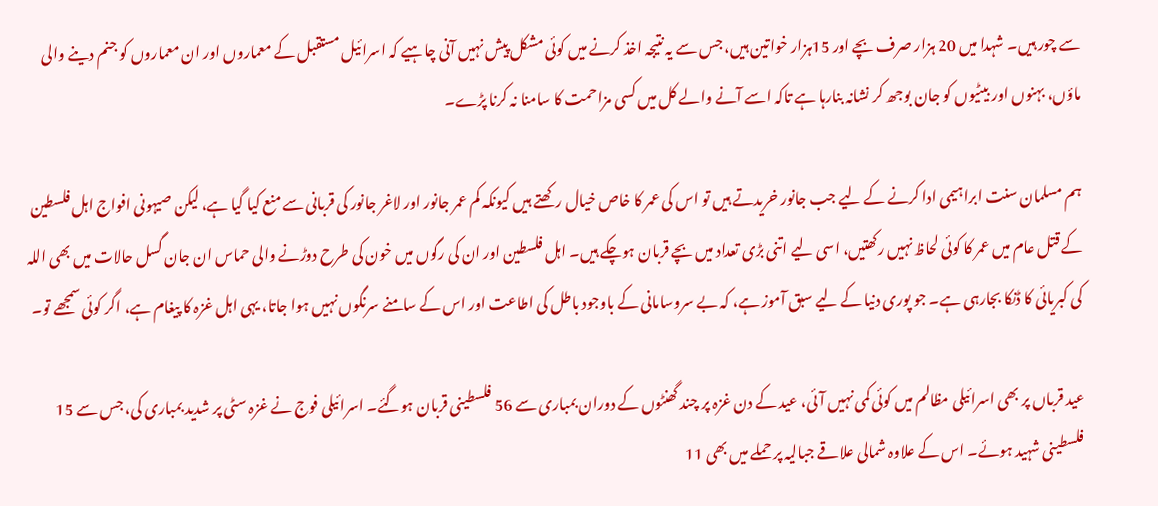سے چور ہیں۔ شہدا میں 20 ہزار صرف بچے اور 15ہزار خواتین ہیں، جس سے یہ نتیجہ اخذ کرنے میں کوئی مشکل پیش نہیں آنی چاہیے کہ اسرائیل مستقبل کے معماروں اور ان معماروں کو جنم دینے والی ماؤں، بہنوں اور بیٹیوں کو جان بوجھ کر نشانہ بنارہا ہے تاکہ اسے آنے والے کل میں کسی مزاحمت کا سامنا نہ کرنا پڑے۔

ہم مسلمان سنت ابراہیمی ادا کرنے کے لیے جب جانور خریدتے ہیں تو اس کی عمر کا خاص خیال رکھتے ہیں کیونکہ کم عمر جانور اور لاغر جانور کی قربانی سے منع کیا گیا ہے، لیکن صیہونی افواج اہل فلسطین کے قتل عام میں عمر کا کوئی لحاظ نہیں رکھتیں، اسی لیے اتنی بڑی تعداد میں بچے قربان ہوچکے ہیں۔ اہل فلسطین اور ان کی رگوں میں خون کی طرح دوڑنے والی حماس ان جان گسل حالات میں بھی اللہ کی کبریائی کا ڈنکا بجارہی ہے۔ جو پوری دنیا کے لیے سبق آموز ہے، کہ بے سروسامانی کے باوجود باطل کی اطاعت اور اس کے سامنے سرنگوں نہیں ہوا جاتا، یہی اہل غزہ کا پیغام ہے، اگر کوئی سمجھے تو۔

عید قرباں پر بھی اسرائیلی مظالم میں کوئی کمی نہیں آئی، عید کے دن غزہ پر چند گھنٹوں کے دوران بمباری سے 56 فلسطینی قربان ہوگئے۔ اسرائیلی فوج نے غزہ سٹی پر شدید بمباری کی، جس سے 15 فلسطینی شہید ہوئے۔ اس کے علاوہ شمالی علاقے جبالیہ پر حملے میں بھی 11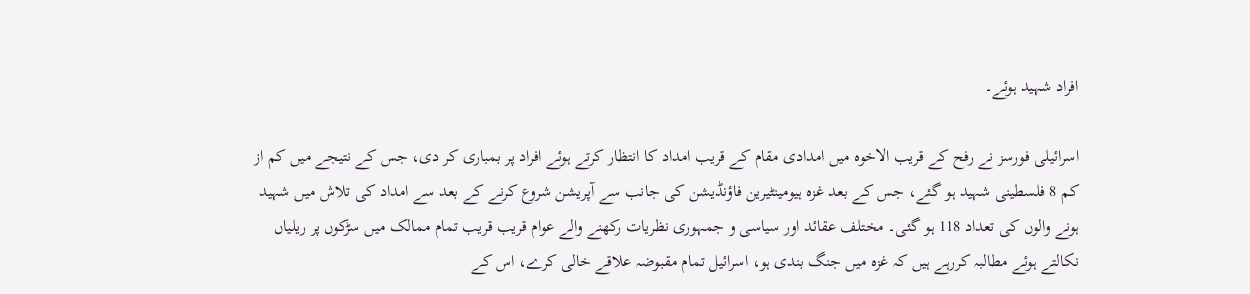افراد شہید ہوئے۔

اسرائیلی فورسز نے رفح کے قریب الاخوہ میں امدادی مقام کے قریب امداد کا انتظار کرتے ہوئے افراد پر بمباری کر دی، جس کے نتیجے میں کم از کم 8 فلسطینی شہید ہو گئے، جس کے بعد غزہ ہیومینٹیرین فاؤنڈیشن کی جانب سے آپریشن شروع کرنے کے بعد سے امداد کی تلاش میں شہید ہونے والوں کی تعداد 118 ہو گئی۔ مختلف عقائد اور سیاسی و جمہوری نظریات رکھنے والے عوام قریب قریب تمام ممالک میں سڑکوں پر ریلیاں نکالتے ہوئے مطالبہ کررہے ہیں کہ غزہ میں جنگ بندی ہو، اسرائیل تمام مقبوضہ علاقے خالی کرے، اس کے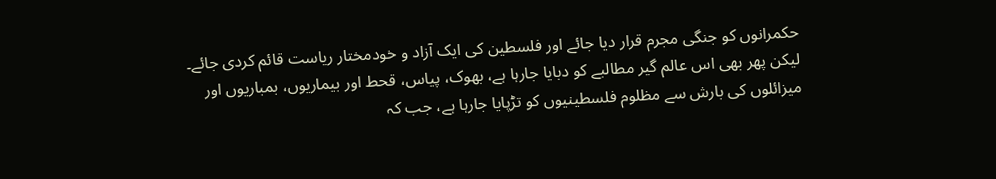حکمرانوں کو جنگی مجرم قرار دیا جائے اور فلسطین کی ایک آزاد و خودمختار ریاست قائم کردی جائے۔ لیکن پھر بھی اس عالم گیر مطالبے کو دبایا جارہا ہے، بھوک، پیاس، قحط اور بیماریوں، بمباریوں اور میزائلوں کی بارش سے مظلوم فلسطینیوں کو تڑپایا جارہا ہے، جب کہ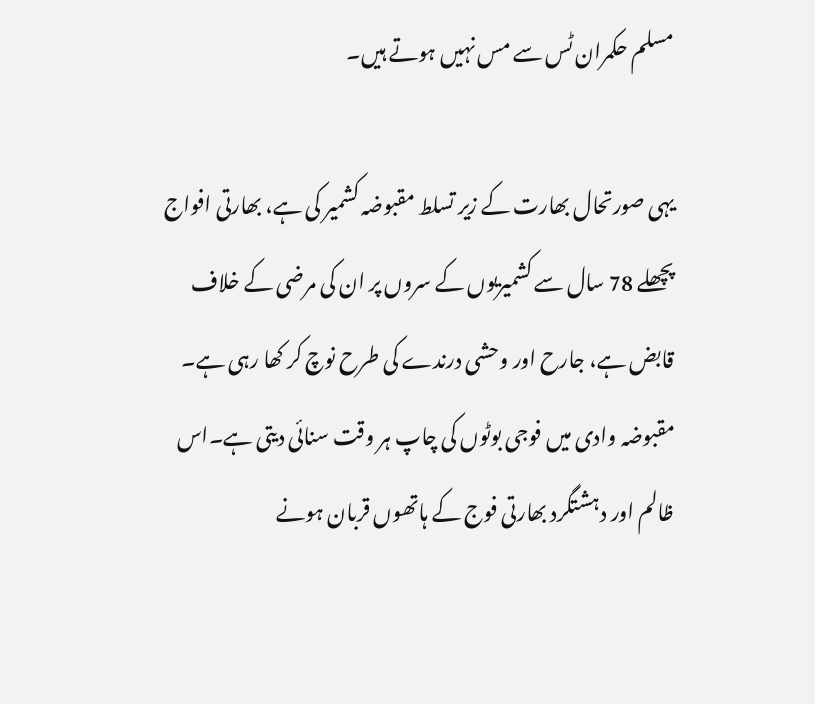مسلم حکمران ٹس سے مس نہیں ہوتے ہیں۔

یہی صورتحال بھارت کے زیر تسلط مقبوضہ کشمیر کی ہے، بھارتی افواج پچھلے 78 سال سے کشمیریوں کے سروں پر ان کی مرضی کے خلاف قابض ہے، جارح اور وحشی درندے کی طرح نوچ کر کھا رہی ہے۔ مقبوضہ وادی میں فوجی بوٹوں کی چاپ ہر وقت سنائی دیتی ہے۔اس ظالم اور دہشتگرد بھارتی فوج کے ہاتھوں قربان ہونے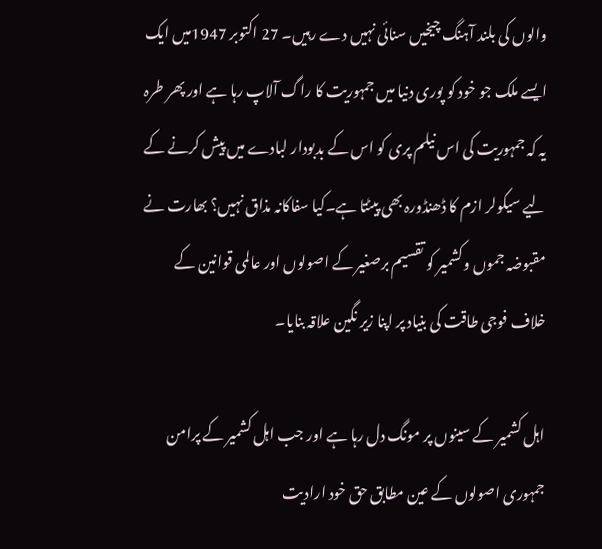والوں کی بلند آہنگ چیخیں سنائی نہیں دے رہیں۔ 27 اکتوبر 1947میں ایک ایسے ملک جو خود کو پوری دنیا میں جمہوریت کا راگ آلاپ رہا ہے اور پھر طرہ یہ کہ جمہوریت کی اس نیلم پری کو اس کے بدبودار لبادے میں پیش کرنے کے لیے سیکولر ازم کا ڈھنڈورہ بھی پیٹتا ہے۔کیا سفاکانہ مذاق نہیں؟ بھارت نے مقبوضہ جموں وکشمیر کو تقسیم برصغیر کے اصولوں اور عالمی قوانین کے خلاف فوجی طاقت کی بنیاد پر اپنا زیر نگین علاقہ بنایا۔

اہل کشمیر کے سینوں پر مونگ دل رہا ہے اور جب اہل کشمیر کے پرامن جمہوری اصولوں کے عین مطابق حق خود ارادیت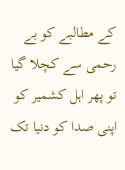کے مطالبے کو بے رحمی سے کچلا گیا تو پھر اہل کشمیر کو اپنی صدا کو دنیا تک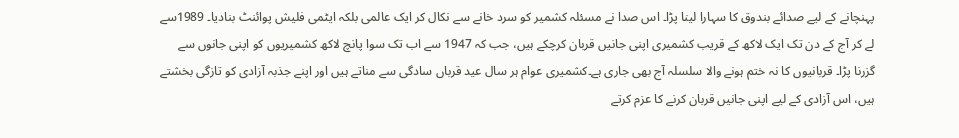پہنچانے کے لیے صدائے بندوق کا سہارا لینا پڑا۔ اس صدا نے مسئلہ کشمیر کو سرد خانے سے نکال کر ایک عالمی بلکہ ایٹمی فلیش پوائنٹ بنادیا۔ 1989سے لے کر آج کے دن تک ایک لاکھ کے قریب کشمیری اپنی جانیں قربان کرچکے ہیں، جب کہ 1947 سے اب تک سوا پانچ لاکھ کشمیریوں کو اپنی جانوں سے گزرنا پڑا۔ قربانیوں کا نہ ختم ہونے والا سلسلہ آج بھی جاری ہے۔کشمیری عوام ہر سال عید قرباں سادگی سے مناتے ہیں اور اپنے جذبہ آزادی کو تازگی بخشتے ہیں، اس آزادی کے لیے اپنی جانیں قربان کرنے کا عزم کرتے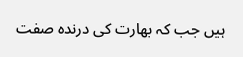ہیں جب کہ بھارت کی درندہ صفت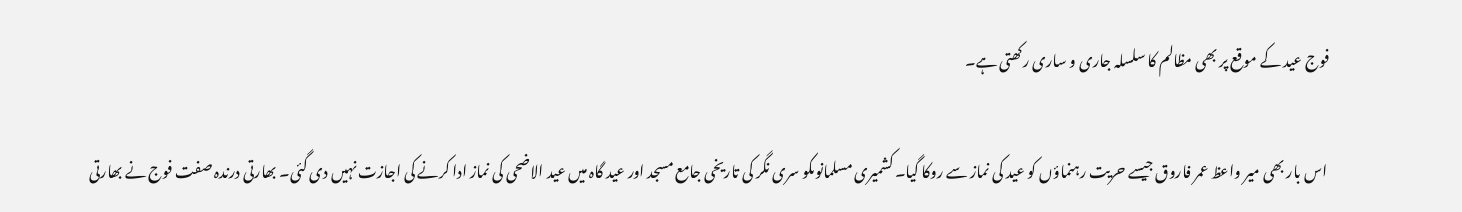فوج عید کے موقع پر بھی مظالم کا سلسلہ جاری و ساری رکھتی ہے۔

 اس بار بھی میر واعظ عمر فاروق جیسے حریت رہنماؤں کو عید کی نماز سے روکا گیا۔ کشمیری مسلمانوںکو سری نگر کی تاریخی جامع مسجد اور عید گاہ میں عید الاضحی کی نماز ادا کرنے کی اجازت نہیں دی گئی۔ بھارتی درندہ صفت فوج نے بھارتی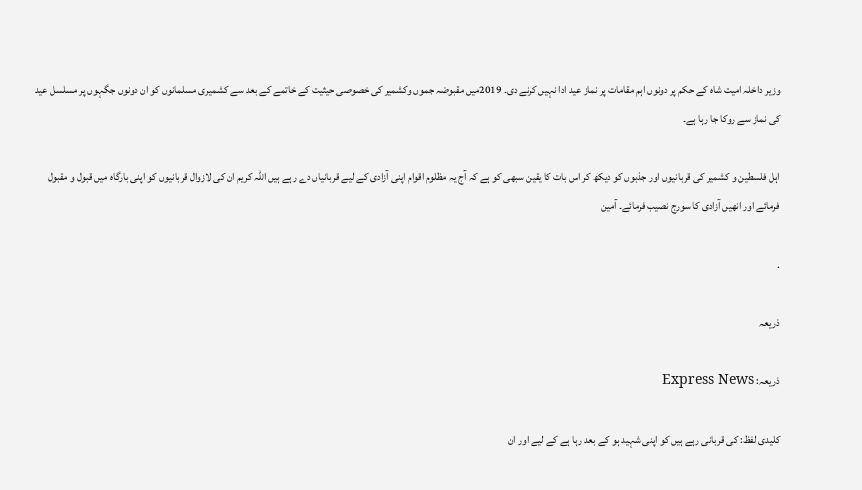وزیر داخلہ امیت شاہ کے حکم پر دونوں اہم مقامات پر نماز عید ادا نہیں کرنے دی۔ 2019میں مقبوضہ جموں وکشمیر کی خصوصی حیثیت کے خاتمے کے بعد سے کشمیری مسلمانوں کو ان دونوں جگہوں پر مسلسل عید کی نماز سے روکا جا رہا ہے۔

اہل فلسطین و کشمیر کی قربانیوں اور جذبوں کو دیکھ کر اس بات کا یقین سبھی کو ہے کہ آج یہ مظلوم اقوام اپنی آزادی کے لیے قربانیاں دے رہے ہیں اللہ کریم ان کی لازوال قربانیوں کو اپنی بارگاہ میں قبول و مقبول فرمائے اور انھیں آزادی کا سورج نصیب فرمائے۔ آمین

.

ذریعہ

ذریعہ: Express News

کلیدی لفظ: کی قربانی رہے ہیں کو اپنی شہید ہو کے بعد رہا ہے کے لیے اور ان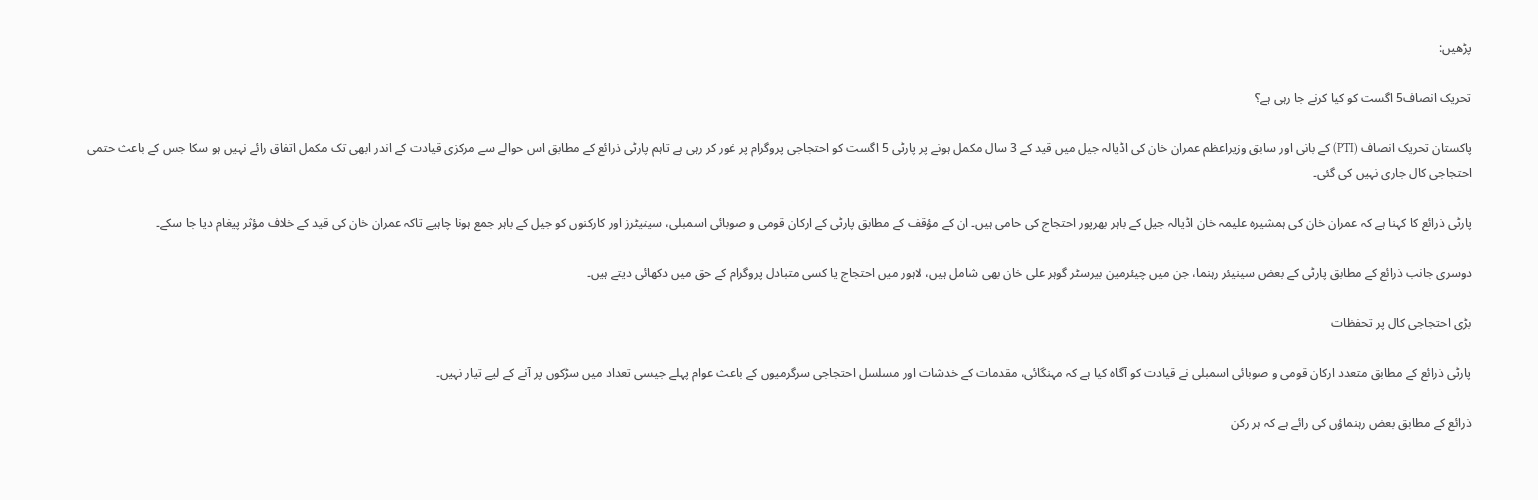پڑھیں:

تحریک انصاف5 اگست کو کیا کرنے جا رہی ہے؟

پاکستان تحریک انصاف (PTI) کے بانی اور سابق وزیراعظم عمران خان کی اڈیالہ جیل میں قید کے 3 سال مکمل ہونے پر پارٹی 5 اگست کو احتجاجی پروگرام پر غور کر رہی ہے تاہم پارٹی ذرائع کے مطابق اس حوالے سے مرکزی قیادت کے اندر ابھی تک مکمل اتفاق رائے نہیں ہو سکا جس کے باعث حتمی احتجاجی کال جاری نہیں کی گئی۔

پارٹی ذرائع کا کہنا ہے کہ عمران خان کی ہمشیرہ علیمہ خان اڈیالہ جیل کے باہر بھرپور احتجاج کی حامی ہیں۔ ان کے مؤقف کے مطابق پارٹی کے ارکان قومی و صوبائی اسمبلی، سینیٹرز اور کارکنوں کو جیل کے باہر جمع ہونا چاہیے تاکہ عمران خان کی قید کے خلاف مؤثر پیغام دیا جا سکے۔

دوسری جانب ذرائع کے مطابق پارٹی کے بعض سینیئر رہنما، جن میں چیئرمین بیرسٹر گوہر علی خان بھی شامل ہیں، لاہور میں احتجاج یا کسی متبادل پروگرام کے حق میں دکھائی دیتے ہیں۔

بڑی احتجاجی کال پر تحفظات

پارٹی ذرائع کے مطابق متعدد ارکان قومی و صوبائی اسمبلی نے قیادت کو آگاہ کیا ہے کہ مہنگائی، مقدمات کے خدشات اور مسلسل احتجاجی سرگرمیوں کے باعث عوام پہلے جیسی تعداد میں سڑکوں پر آنے کے لیے تیار نہیں۔

ذرائع کے مطابق بعض رہنماؤں کی رائے ہے کہ ہر رکن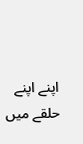اپنے اپنے حلقے میں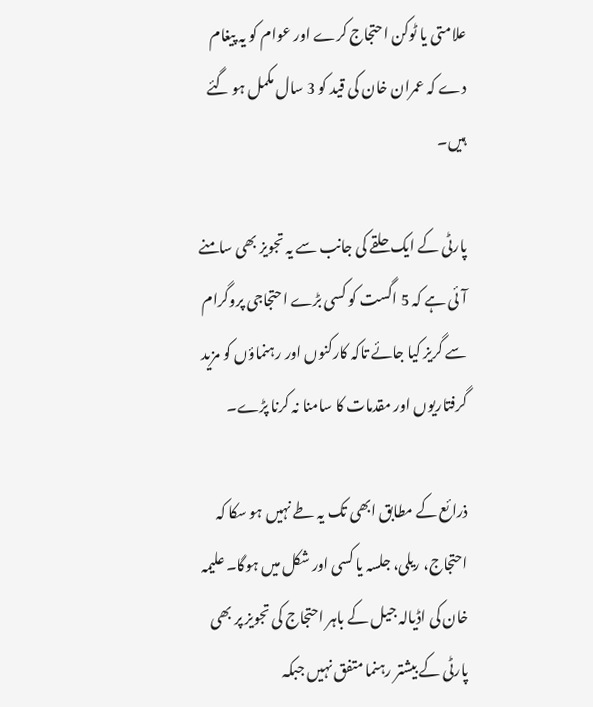علامتی یا ٹوکن احتجاج کرے اور عوام کو یہ پیغام دے کہ عمران خان کی قید کو 3 سال مکمل ہو گئے ہیں۔

پارٹی کے ایک حلقے کی جانب سے یہ تجویز بھی سامنے آئی ہے کہ 5 اگست کو کسی بڑے احتجاجی پروگرام سے گریز کیا جائے تاکہ کارکنوں اور رہنماؤں کو مزید گرفتاریوں اور مقدمات کا سامنا نہ کرنا پڑے۔

ذرائع کے مطابق ابھی تک یہ طے نہیں ہو سکا کہ احتجاج، ریلی، جلسہ یا کسی اور شکل میں ہوگا۔ علیمہ خان کی اڈیالہ جیل کے باہر احتجاج کی تجویز پر بھی پارٹی کے بیشتر رہنما متفق نہیں جبکہ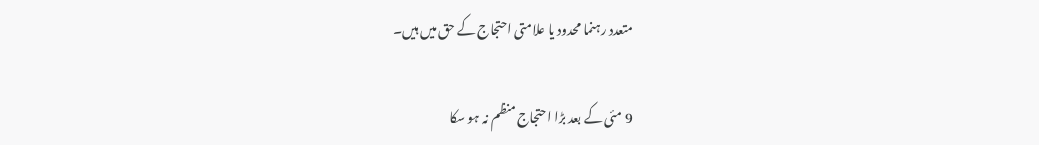متعدد رہنما محدود یا علامتی احتجاج کے حق میں ہیں۔

9 مئی کے بعد بڑا احتجاج منظم نہ ہو سکا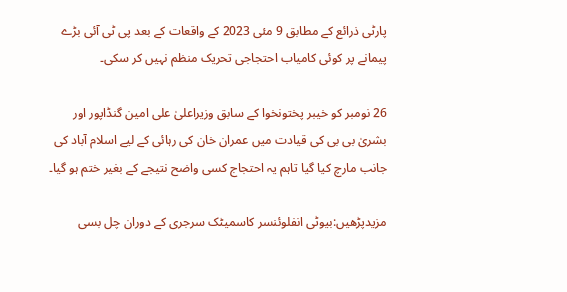پارٹی ذرائع کے مطابق 9 مئی 2023 کے واقعات کے بعد پی ٹی آئی بڑے پیمانے پر کوئی کامیاب احتجاجی تحریک منظم نہیں کر سکی۔

26 نومبر کو خیبر پختونخوا کے سابق وزیراعلیٰ علی امین گنڈاپور اور بشریٰ بی بی کی قیادت میں عمران خان کی رہائی کے لیے اسلام آباد کی جانب مارچ کیا گیا تاہم یہ احتجاج کسی واضح نتیجے کے بغیر ختم ہو گیا۔

مزیدپڑھیں:بیوٹی انفلوئنسر کاسمیٹک سرجری کے دوران چل بسی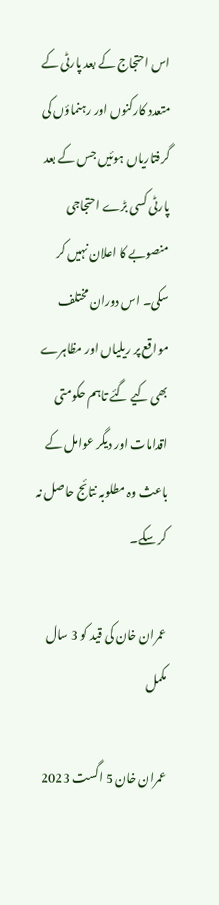اس احتجاج کے بعد پارٹی کے متعدد کارکنوں اور رہنماؤں کی گرفتاریاں ہوئیں جس کے بعد پارٹی کسی بڑے احتجاجی منصوبے کا اعلان نہیں کر سکی۔ اس دوران مختلف مواقع پر ریلیاں اور مظاہرے بھی کیے گئے تاہم حکومتی اقدامات اور دیگر عوامل کے باعث وہ مطلوبہ نتائج حاصل نہ کر سکے۔

عمران خان کی قید کو 3 سال مکمل

عمران خان 5 اگست 2023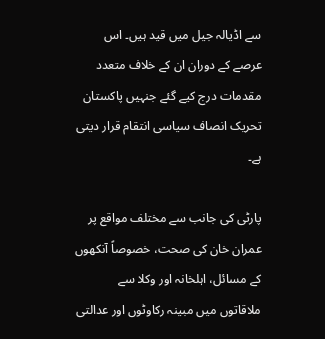سے اڈیالہ جیل میں قید ہیں۔ اس عرصے کے دوران ان کے خلاف متعدد مقدمات درج کیے گئے جنہیں پاکستان تحریک انصاف سیاسی انتقام قرار دیتی ہے۔

پارٹی کی جانب سے مختلف مواقع پر عمران خان کی صحت، خصوصاً آنکھوں کے مسائل، اہلخانہ اور وکلا سے ملاقاتوں میں مبینہ رکاوٹوں اور عدالتی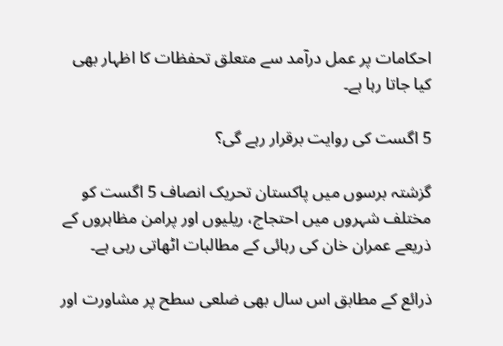احکامات پر عمل درآمد سے متعلق تحفظات کا اظہار بھی کیا جاتا رہا ہے۔

5 اگست کی روایت برقرار رہے گی؟

گزشتہ برسوں میں پاکستان تحریک انصاف 5 اگست کو مختلف شہروں میں احتجاج، ریلیوں اور پرامن مظاہروں کے ذریعے عمران خان کی رہائی کے مطالبات اٹھاتی رہی ہے۔

ذرائع کے مطابق اس سال بھی ضلعی سطح پر مشاورت اور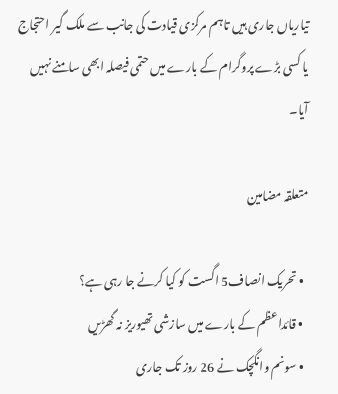تیاریاں جاری ہیں تاہم مرکزی قیادت کی جانب سے ملک گیر احتجاج یا کسی بڑے پروگرام کے بارے میں حتمی فیصلہ ابھی سامنے نہیں آیا۔

متعلقہ مضامین

  • تحریک انصاف5 اگست کو کیا کرنے جا رہی ہے؟
  • قائداعظم کے بارے میں سازشی تھیوریز نہ گھڑیں
  • سونم وانگچک نے 26 روز تک جاری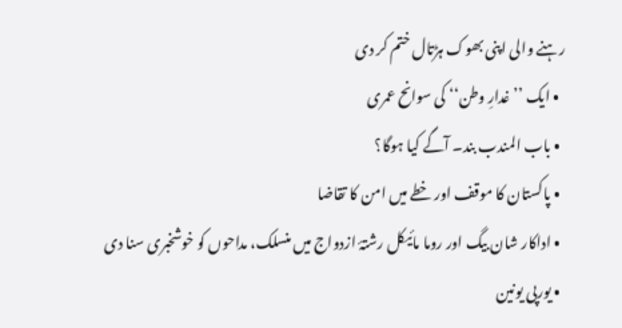رہنے والی اپنی بھوک ہڑتال ختم کر دی
  • ایک ’’غدارِ وطن‘‘ کی سوانح عمری
  • باب المندب بند۔ آگے کیا ہوگا؟
  • پاکستان کا موقف اور خطے میں امن کا تقاضا
  • اداکار شان بیگ اور روما مائیکل رشتۂ ازدواج میں منسلک، مداحوں کو خوشخبری سنا دی
  • یورپی یونین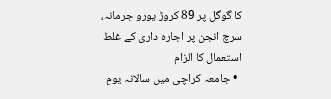کا گوگل پر 89 کروڑ یورو جرمانہ، سرچ انجن پر اجارہ داری کے غلط استعمال کا الزام
  • جامعہ کراچی میں سالانہ یومِ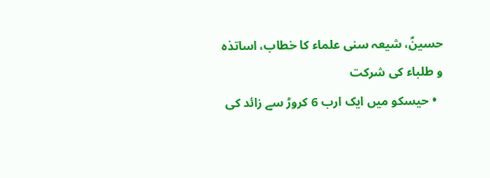حسینؑ، شیعہ سنی علماء کا خطاب، اساتذہ و طلباء کی شرکت
  • حیسکو میں ایک ارب 6 کروڑ سے زائد کی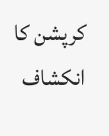کرپشن کا انکشاف